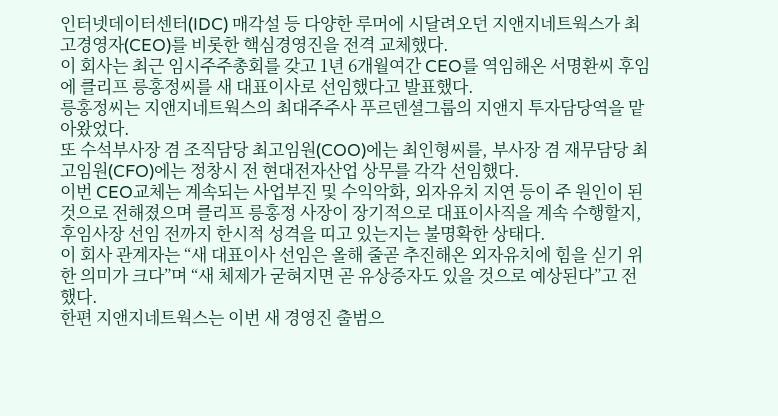인터넷데이터센터(IDC) 매각설 등 다양한 루머에 시달려오던 지앤지네트웍스가 최고경영자(CEO)를 비롯한 핵심경영진을 전격 교체했다.
이 회사는 최근 임시주주총회를 갖고 1년 6개월여간 CEO를 역임해온 서명환씨 후임에 클리프 릉홍정씨를 새 대표이사로 선임했다고 발표했다.
릉홍정씨는 지앤지네트웍스의 최대주주사 푸르덴셜그룹의 지앤지 투자담당역을 맡아왔었다.
또 수석부사장 겸 조직담당 최고임원(COO)에는 최인형씨를, 부사장 겸 재무담당 최고임원(CFO)에는 정창시 전 현대전자산업 상무를 각각 선임했다.
이번 CEO교체는 계속되는 사업부진 및 수익악화, 외자유치 지연 등이 주 원인이 된 것으로 전해졌으며 클리프 릉홍정 사장이 장기적으로 대표이사직을 계속 수행할지, 후임사장 선임 전까지 한시적 성격을 띠고 있는지는 불명확한 상태다.
이 회사 관계자는 “새 대표이사 선임은 올해 줄곧 추진해온 외자유치에 힘을 싣기 위한 의미가 크다”며 “새 체제가 굳혀지면 곧 유상증자도 있을 것으로 예상된다”고 전했다.
한편 지앤지네트웍스는 이번 새 경영진 출범으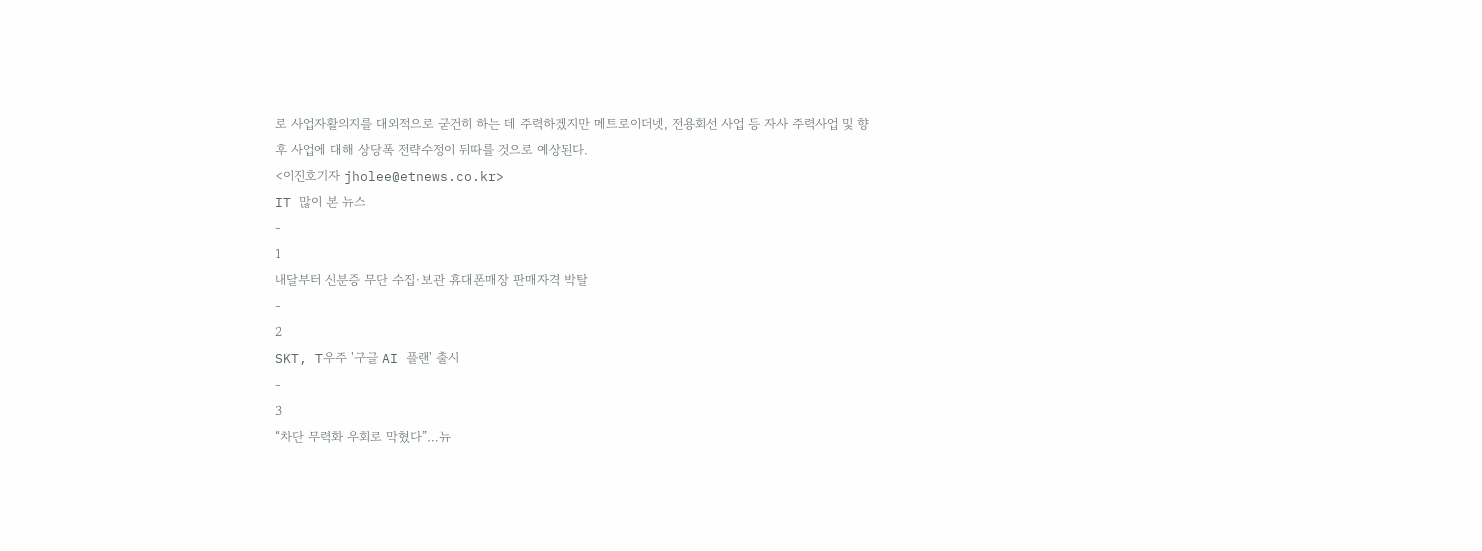로 사업자활의지를 대외적으로 굳건히 하는 데 주력하겠지만 메트로이더넷, 전용회선 사업 등 자사 주력사업 및 향후 사업에 대해 상당폭 전략수정이 뒤따를 것으로 예상된다.
<이진호기자 jholee@etnews.co.kr>
IT 많이 본 뉴스
-
1
내달부터 신분증 무단 수집·보관 휴대폰매장 판매자격 박탈
-
2
SKT, T우주 '구글 AI 플랜' 출시
-
3
“차단 무력화 우회로 막혔다”…뉴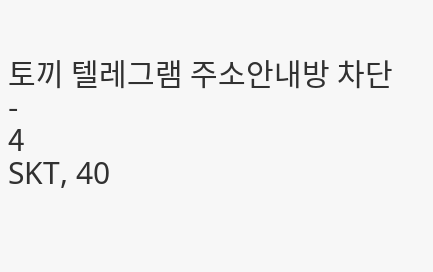토끼 텔레그램 주소안내방 차단
-
4
SKT, 40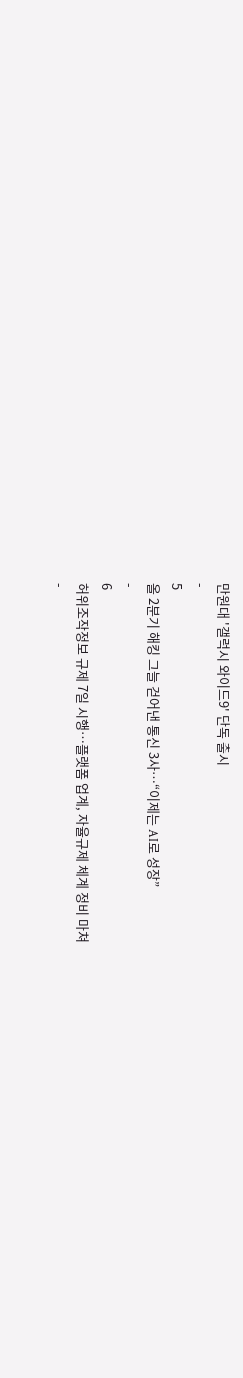만원대 '갤럭시 와이드9' 단독 출시
-
5
올 2분기 해킹 그늘 걷어낸 통신 3사…“이제는 AI로 성장”
-
6
허위조작정보 규제 7일 시행…플랫폼 업계, 자율규제 체계 정비 마쳐
-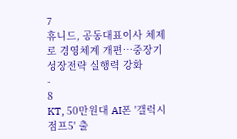7
휴니드, 공동대표이사 체제로 경영체계 개편…중장기 성장전략 실행력 강화
-
8
KT, 50만원대 AI폰 '갤럭시 점프5' 출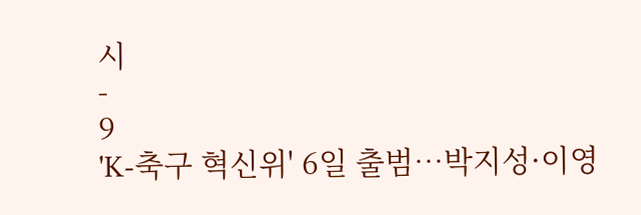시
-
9
'K-축구 혁신위' 6일 출범…박지성·이영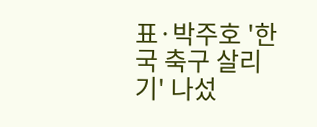표·박주호 '한국 축구 살리기' 나섰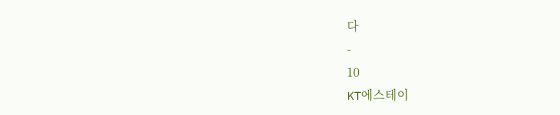다
-
10
KT에스테이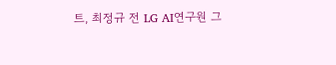트, 최정규 전 LG AI연구원 그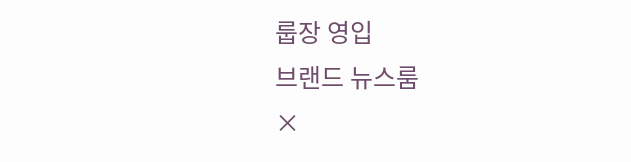룹장 영입
브랜드 뉴스룸
×